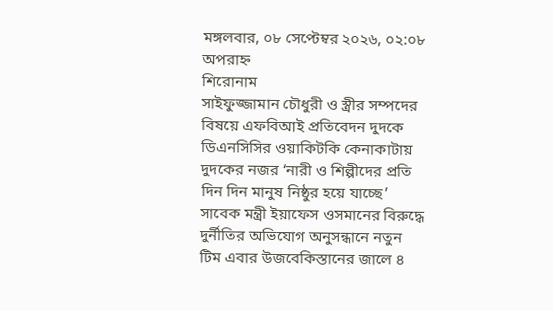মঙ্গলবার, ০৮ সেপ্টেম্বর ২০২৬, ০২:০৮ অপরাহ্ন
শিরোনাম
সাইফুজ্জামান চৌধুরী ও স্ত্রীর সম্পদের বিষয়ে এফবিআই প্রতিবেদন দুদকে ডিএনসিসির ওয়াকিটকি কেনাকাটায় দুদকের নজর ‘নারী ও শিল্পীদের প্রতি দিন দিন মানুষ নিষ্ঠুর হয়ে যাচ্ছে’ সাবেক মন্ত্রী ইয়াফেস ওসমানের বিরুদ্ধে দুর্নীতির অভিযোগ অনুসন্ধানে নতুন টিম এবার উজবেকিস্তানের জালে ৪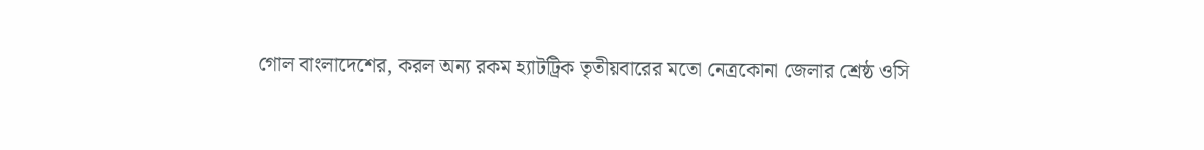গোল বাংলাদেশের, করল অন্য রকম হ্যাটট্রিক তৃতীয়বারের মতো নেত্রকোনা জেলার শ্রেষ্ঠ ওসি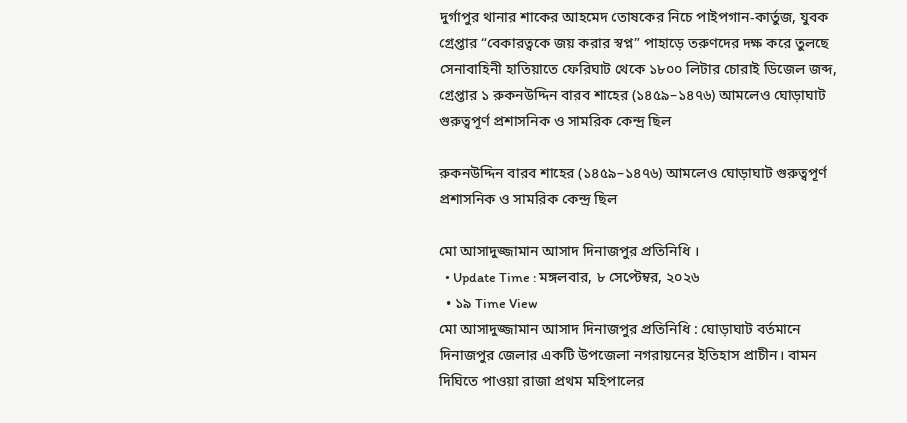দুর্গাপুর থানার শাকের আহমেদ তোষকের নিচে পাইপগান-কার্তুজ, যুবক গ্রেপ্তার “বেকারত্বকে জয় করার স্বপ্ন” পাহাড়ে তরুণদের দক্ষ করে তুলছে সেনাবাহিনী হাতিয়াতে ফেরিঘাট থেকে ১৮০০ লিটার চোরাই ডিজেল জব্দ, গ্রেপ্তার ১ রুকনউদ্দিন বারব শাহের (১৪৫৯–১৪৭৬) আমলেও ঘোড়াঘাট গুরুত্বপূর্ণ প্রশাসনিক ও সামরিক কেন্দ্র ছিল

রুকনউদ্দিন বারব শাহের (১৪৫৯–১৪৭৬) আমলেও ঘোড়াঘাট গুরুত্বপূর্ণ প্রশাসনিক ও সামরিক কেন্দ্র ছিল

মো আসাদুজ্জামান আসাদ দিনাজপুর প্রতিনিধি ।
  • Update Time : মঙ্গলবার, ৮ সেপ্টেম্বর, ২০২৬
  • ১৯ Time View
মো আসাদুজ্জামান আসাদ দিনাজপুর প্রতিনিধি : ঘোড়াঘাট বর্তমানে দিনাজপুর জেলার একটি উপজেলা নগরায়নের ইতিহাস প্রাচীন। বামন দিঘিতে পাওয়া রাজা প্রথম মহিপালের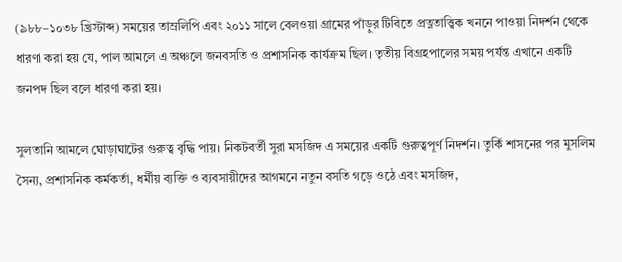(৯৮৮–১০৩৮ খ্রিস্টাব্দ) সময়ের তাম্রলিপি এবং ২০১১ সালে বেলওয়া গ্রামের পাঁড়ুর টিবিতে প্রত্নতাত্ত্বিক খননে পাওয়া নিদর্শন থেকে ধারণা করা হয় যে, পাল আমলে এ অঞ্চলে জনবসতি ও প্রশাসনিক কার্যক্রম ছিল। তৃতীয় বিগ্রহপালের সময় পর্যন্ত এখানে একটি জনপদ ছিল বলে ধারণা করা হয়।

সুলতানি আমলে ঘোড়াঘাটের গুরুত্ব বৃদ্ধি পায়। নিকটবর্তী সুরা মসজিদ এ সময়ের একটি গুরুত্বপূর্ণ নিদর্শন। তুর্কি শাসনের পর মুসলিম সৈন্য, প্রশাসনিক কর্মকর্তা, ধর্মীয় ব্যক্তি ও ব্যবসায়ীদের আগমনে নতুন বসতি গড়ে ওঠে এবং মসজিদ,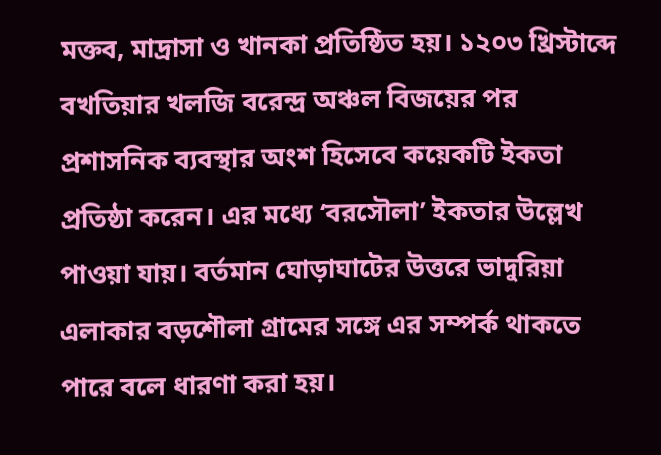মক্তব, মাদ্রাসা ও খানকা প্রতিষ্ঠিত হয়। ১২০৩ খ্রিস্টাব্দে বখতিয়ার খলজি বরেন্দ্র অঞ্চল বিজয়ের পর প্রশাসনিক ব্যবস্থার অংশ হিসেবে কয়েকটি ইকতা প্রতিষ্ঠা করেন। এর মধ্যে ‘বরসৌলা’ ইকতার উল্লেখ পাওয়া যায়। বর্তমান ঘোড়াঘাটের উত্তরে ভাদুরিয়া এলাকার বড়শৌলা গ্রামের সঙ্গে এর সম্পর্ক থাকতে পারে বলে ধারণা করা হয়।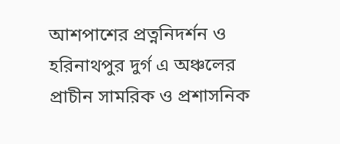আশপাশের প্রত্ননিদর্শন ও হরিনাথপুর দুর্গ এ অঞ্চলের প্রাচীন সামরিক ও প্রশাসনিক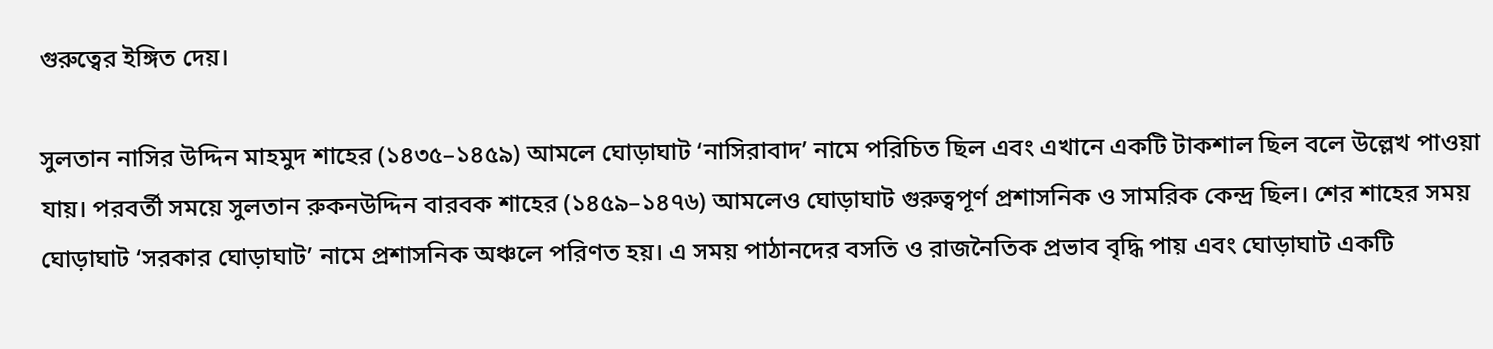গুরুত্বের ইঙ্গিত দেয়।

সুলতান নাসির উদ্দিন মাহমুদ শাহের (১৪৩৫–১৪৫৯) আমলে ঘোড়াঘাট ‘নাসিরাবাদ’ নামে পরিচিত ছিল এবং এখানে একটি টাকশাল ছিল বলে উল্লেখ পাওয়া যায়। পরবর্তী সময়ে সুলতান রুকনউদ্দিন বারবক শাহের (১৪৫৯–১৪৭৬) আমলেও ঘোড়াঘাট গুরুত্বপূর্ণ প্রশাসনিক ও সামরিক কেন্দ্র ছিল। শের শাহের সময় ঘোড়াঘাট ‘সরকার ঘোড়াঘাট’ নামে প্রশাসনিক অঞ্চলে পরিণত হয়। এ সময় পাঠানদের বসতি ও রাজনৈতিক প্রভাব বৃদ্ধি পায় এবং ঘোড়াঘাট একটি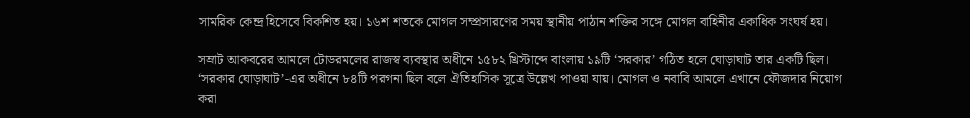সামরিক কেন্দ্র হিসেবে বিকশিত হয়। ১৬শ শতকে মোগল সম্প্রসারণের সময় স্থানীয় পাঠান শক্তির সঙ্গে মোগল বাহিনীর একাধিক সংঘর্ষ হয়।

সম্রাট আকবরের আমলে টোডরমলের রাজস্ব ব্যবস্থার অধীনে ১৫৮২ খ্রিস্টাব্দে বাংলায় ১৯টি ‘সরকার’ গঠিত হলে ঘোড়াঘাট তার একটি ছিল। ‘সরকার ঘোড়াঘাট’-এর অধীনে ৮৪টি পরগনা ছিল বলে ঐতিহাসিক সূত্রে উল্লেখ পাওয়া যায়। মোগল ও নবাবি আমলে এখানে ফৌজদার নিয়োগ করা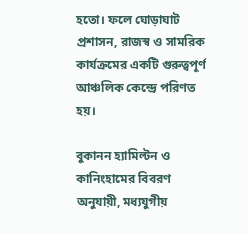হতো। ফলে ঘোড়াঘাট প্রশাসন, রাজস্ব ও সামরিক কার্যক্রমের একটি গুরুত্বপূর্ণ আঞ্চলিক কেন্দ্রে পরিণত হয়।

বুকানন হ্যামিল্টন ও কানিংহামের বিবরণ অনুযায়ী, মধ্যযুগীয়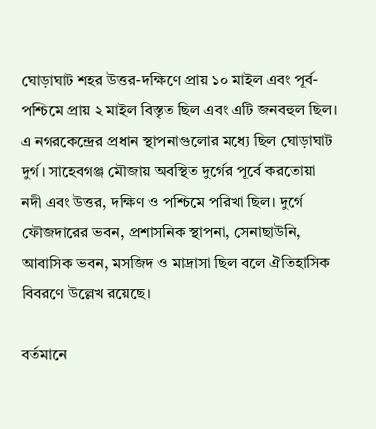ঘোড়াঘাট শহর উত্তর-দক্ষিণে প্রায় ১০ মাইল এবং পূর্ব-পশ্চিমে প্রায় ২ মাইল বিস্তৃত ছিল এবং এটি জনবহুল ছিল। এ নগরকেন্দ্রের প্রধান স্থাপনাগুলোর মধ্যে ছিল ঘোড়াঘাট দুর্গ। সাহেবগঞ্জ মৌজায় অবস্থিত দুর্গের পূর্বে করতোয়া নদী এবং উত্তর, দক্ষিণ ও পশ্চিমে পরিখা ছিল। দুর্গে ফৌজদারের ভবন, প্রশাসনিক স্থাপনা, সেনাছাউনি, আবাসিক ভবন, মসজিদ ও মাদ্রাসা ছিল বলে ঐতিহাসিক বিবরণে উল্লেখ রয়েছে।

বর্তমানে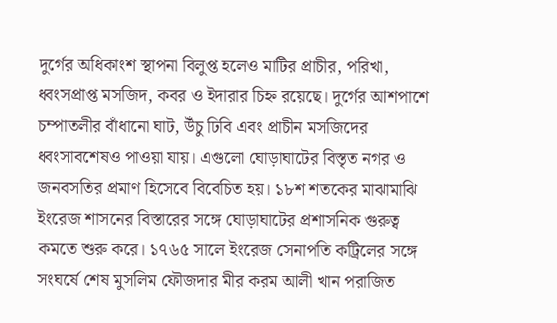দুর্গের অধিকাংশ স্থাপনা বিলুপ্ত হলেও মাটির প্রাচীর, পরিখা, ধ্বংসপ্রাপ্ত মসজিদ, কবর ও ইদারার চিহ্ন রয়েছে। দুর্গের আশপাশে চম্পাতলীর বাঁধানো ঘাট, উঁচু ঢিবি এবং প্রাচীন মসজিদের ধ্বংসাবশেষও পাওয়া যায়। এগুলো ঘোড়াঘাটের বিস্তৃত নগর ও জনবসতির প্রমাণ হিসেবে বিবেচিত হয়। ১৮শ শতকের মাঝামাঝি ইংরেজ শাসনের বিস্তারের সঙ্গে ঘোড়াঘাটের প্রশাসনিক গুরুত্ব কমতে শুরু করে। ১৭৬৫ সালে ইংরেজ সেনাপতি কট্রিলের সঙ্গে সংঘর্ষে শেষ মুসলিম ফৌজদার মীর করম আলী খান পরাজিত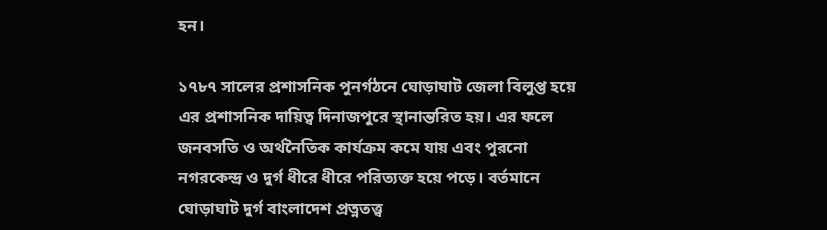হন।

১৭৮৭ সালের প্রশাসনিক পুনর্গঠনে ঘোড়াঘাট জেলা বিলুপ্ত হয়ে এর প্রশাসনিক দায়িত্ব দিনাজপুরে স্থানান্তরিত হয়। এর ফলে জনবসতি ও অর্থনৈতিক কার্যক্রম কমে যায় এবং পুরনো নগরকেন্দ্র ও দুর্গ ধীরে ধীরে পরিত্যক্ত হয়ে পড়ে। বর্তমানে ঘোড়াঘাট দুর্গ বাংলাদেশ প্রত্নতত্ত্ব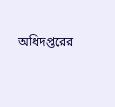অধিদপ্তরের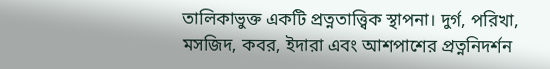তালিকাভুক্ত একটি প্রত্নতাত্ত্বিক স্থাপনা। দুর্গ, পরিখা, মসজিদ, কবর, ইদারা এবং আশপাশের প্রত্ননিদর্শন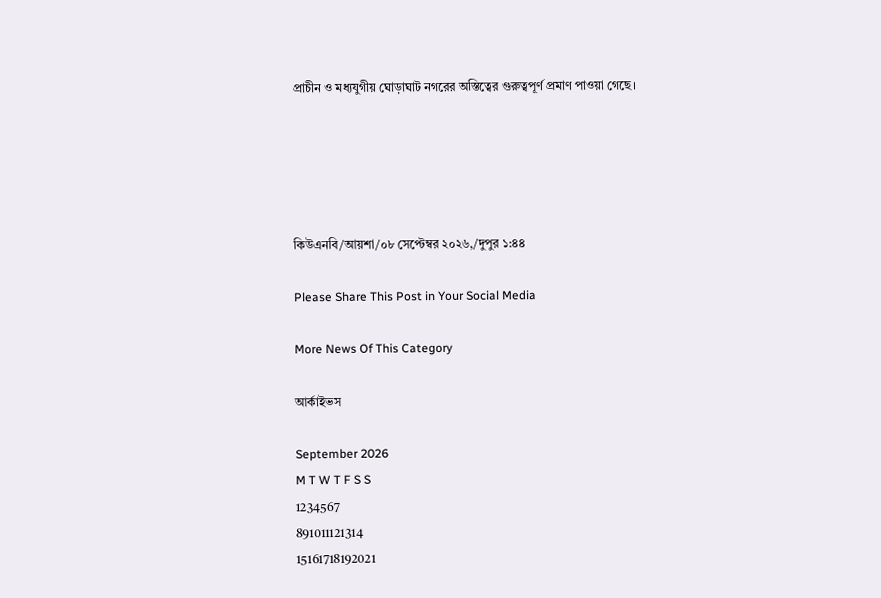প্রাচীন ও মধ্যযুগীয় ঘোড়াঘাট নগরের অস্তিত্বের গুরুত্বপূর্ণ প্রমাণ পাওয়া গেছে।





কিউএনবি/আয়শা/০৮ সেপ্টেম্বর ২০২৬,/দুপুর ১:৪৪

Please Share This Post in Your Social Media

More News Of This Category

আর্কাইভস

September 2026
M T W T F S S
1234567
891011121314
15161718192021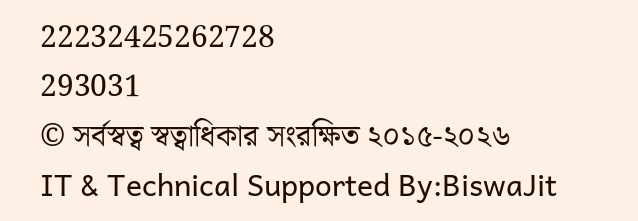22232425262728
293031
© সর্বস্বত্ব স্বত্বাধিকার সংরক্ষিত ২০১৫-২০২৬
IT & Technical Supported By:BiswaJit